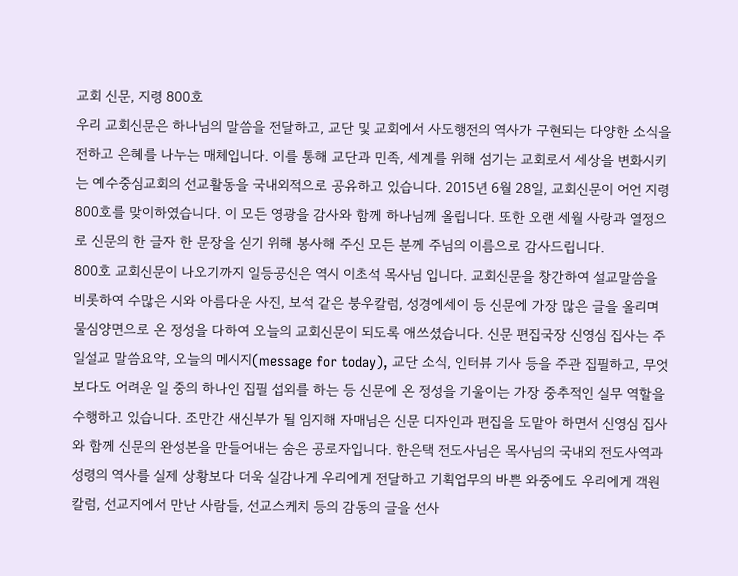교회 신문, 지령 800호
우리 교회신문은 하나님의 말씀을 전달하고, 교단 및 교회에서 사도행전의 역사가 구현되는 다양한 소식을 전하고 은혜를 나누는 매체입니다. 이를 통해 교단과 민족, 세계를 위해 섬기는 교회로서 세상을 변화시키는 예수중심교회의 선교활동을 국내외적으로 공유하고 있습니다. 2015년 6월 28일, 교회신문이 어언 지령 800호를 맞이하였습니다. 이 모든 영광을 감사와 함께 하나님께 올립니다. 또한 오랜 세월 사랑과 열정으로 신문의 한 글자 한 문장을 싣기 위해 봉사해 주신 모든 분께 주님의 이름으로 감사드립니다.
800호 교회신문이 나오기까지 일등공신은 역시 이초석 목사님 입니다. 교회신문을 창간하여 설교말씀을 비롯하여 수많은 시와 아름다운 사진, 보석 같은 붕우칼럼, 성경에세이 등 신문에 가장 많은 글을 올리며 물심양면으로 온 정성을 다하여 오늘의 교회신문이 되도록 애쓰셨습니다. 신문 편집국장 신영심 집사는 주일설교 말씀요약, 오늘의 메시지(message for today), 교단 소식, 인터뷰 기사 등을 주관 집필하고, 무엇보다도 어려운 일 중의 하나인 집필 섭외를 하는 등 신문에 온 정성을 기울이는 가장 중추적인 실무 역할을 수행하고 있습니다. 조만간 새신부가 될 임지해 자매님은 신문 디자인과 편집을 도맡아 하면서 신영심 집사와 함께 신문의 완성본을 만들어내는 숨은 공로자입니다. 한은택 전도사님은 목사님의 국내외 전도사역과 성령의 역사를 실제 상황보다 더욱 실감나게 우리에게 전달하고 기획업무의 바쁜 와중에도 우리에게 객원칼럼, 선교지에서 만난 사람들, 선교스케치 등의 감동의 글을 선사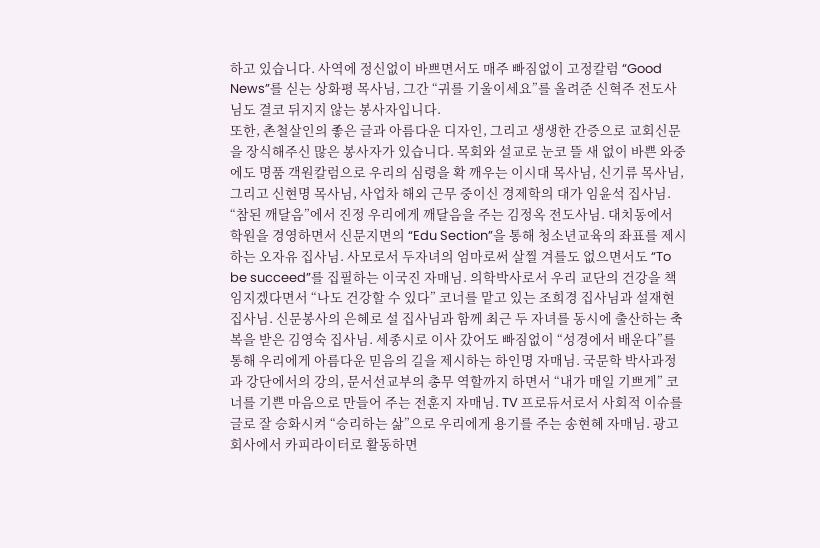하고 있습니다. 사역에 정신없이 바쁘면서도 매주 빠짐없이 고정칼럼 “Good News”를 싣는 상화평 목사님, 그간 “귀를 기울이세요”를 올려준 신혁주 전도사님도 결코 뒤지지 않는 봉사자입니다.
또한, 촌철살인의 좋은 글과 아름다운 디자인, 그리고 생생한 간증으로 교회신문을 장식해주신 많은 봉사자가 있습니다. 목회와 설교로 눈코 뜰 새 없이 바쁜 와중에도 명품 객원칼럼으로 우리의 심령을 확 깨우는 이시대 목사님, 신기류 목사님,그리고 신현명 목사님, 사업차 해외 근무 중이신 경제학의 대가 임윤석 집사님. “참된 깨달음”에서 진정 우리에게 깨달음을 주는 김정옥 전도사님. 대치동에서 학원을 경영하면서 신문지면의 “Edu Section”을 통해 청소년교육의 좌표를 제시하는 오자유 집사님. 사모로서 두자녀의 엄마로써 살찔 겨를도 없으면서도 “To be succeed”를 집필하는 이국진 자매님. 의학박사로서 우리 교단의 건강을 책임지겠다면서 “나도 건강할 수 있다” 코너를 맡고 있는 조희경 집사님과 설재현 집사님. 신문봉사의 은혜로 설 집사님과 함께 최근 두 자녀를 동시에 출산하는 축복을 받은 김영숙 집사님. 세종시로 이사 갔어도 빠짐없이 “성경에서 배운다”를 통해 우리에게 아름다운 믿음의 길을 제시하는 하인명 자매님. 국문학 박사과정과 강단에서의 강의, 문서선교부의 총무 역할까지 하면서 “내가 매일 기쁘게” 코너를 기쁜 마음으로 만들어 주는 전훈지 자매님. TV 프로듀서로서 사회적 이슈를 글로 잘 승화시켜 “승리하는 삶”으로 우리에게 용기를 주는 송현혜 자매님. 광고회사에서 카피라이터로 활동하면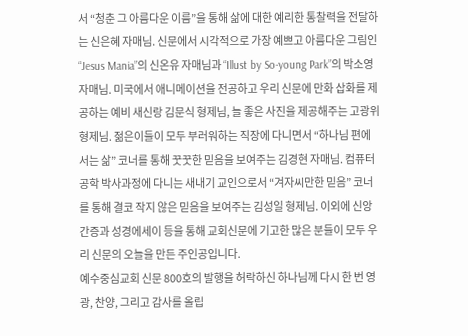서 “청춘 그 아름다운 이름”을 통해 삶에 대한 예리한 통찰력을 전달하는 신은혜 자매님. 신문에서 시각적으로 가장 예쁘고 아름다운 그림인 “Jesus Mania”의 신온유 자매님과 “Illust by So-young Park”의 박소영 자매님. 미국에서 애니메이션을 전공하고 우리 신문에 만화 삽화를 제공하는 예비 새신랑 김문식 형제님, 늘 좋은 사진을 제공해주는 고광위 형제님. 젊은이들이 모두 부러워하는 직장에 다니면서 “하나님 편에 서는 삶” 코너를 통해 꿋꿋한 믿음을 보여주는 김경현 자매님. 컴퓨터공학 박사과정에 다니는 새내기 교인으로서 “겨자씨만한 믿음” 코너를 통해 결코 작지 않은 믿음을 보여주는 김성일 형제님. 이외에 신앙 간증과 성경에세이 등을 통해 교회신문에 기고한 많은 분들이 모두 우리 신문의 오늘을 만든 주인공입니다.
예수중심교회 신문 800호의 발행을 허락하신 하나님께 다시 한 번 영광, 찬양, 그리고 감사를 올립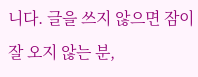니다. 글을 쓰지 않으면 잠이 잘 오지 않는 분,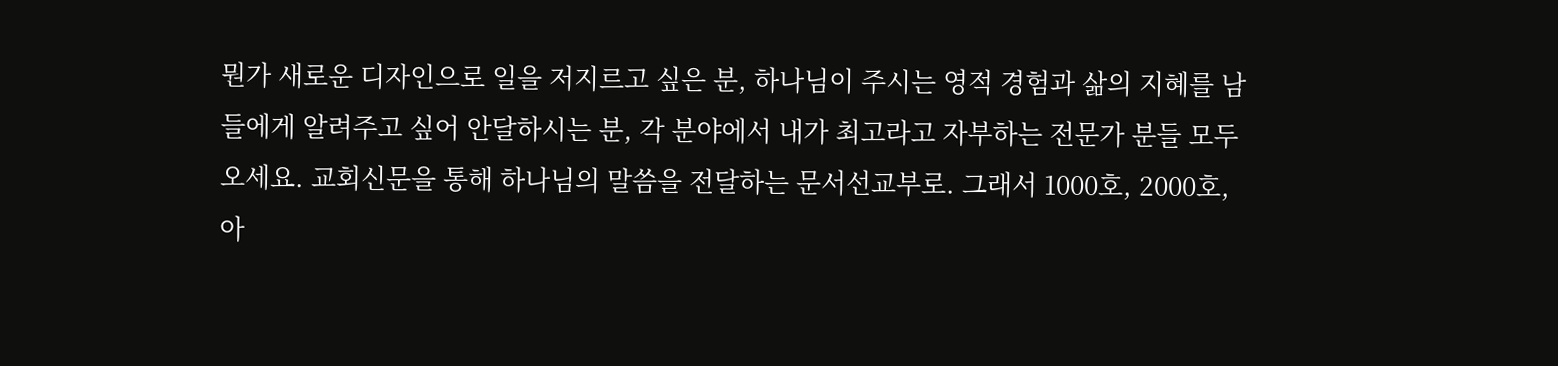뭔가 새로운 디자인으로 일을 저지르고 싶은 분, 하나님이 주시는 영적 경험과 삶의 지혜를 남들에게 알려주고 싶어 안달하시는 분, 각 분야에서 내가 최고라고 자부하는 전문가 분들 모두 오세요. 교회신문을 통해 하나님의 말씀을 전달하는 문서선교부로. 그래서 1000호, 2000호, 아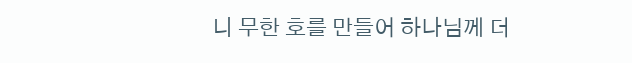니 무한 호를 만들어 하나님께 더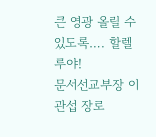큰 영광 올릴 수 있도록…. 할렐루야!
문서선교부장 이관섭 장로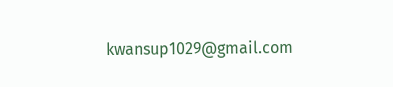kwansup1029@gmail.com